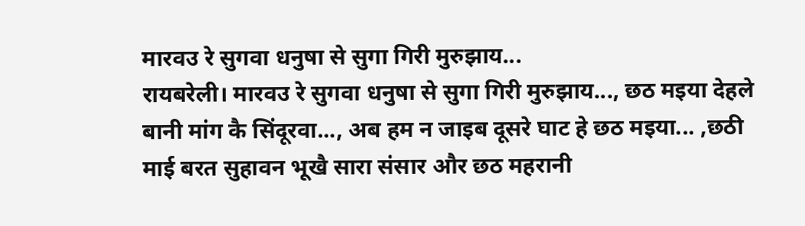मारवउ रे सुगवा धनुषा से सुगा गिरी मुरुझाय...
रायबरेली। मारवउ रे सुगवा धनुषा से सुगा गिरी मुरुझाय..., छठ मइया देहले बानी मांग कै सिंदूरवा..., अब हम न जाइब दूसरे घाट हे छठ मइया... ,छठी माई बरत सुहावन भूखै सारा संसार और छठ महरानी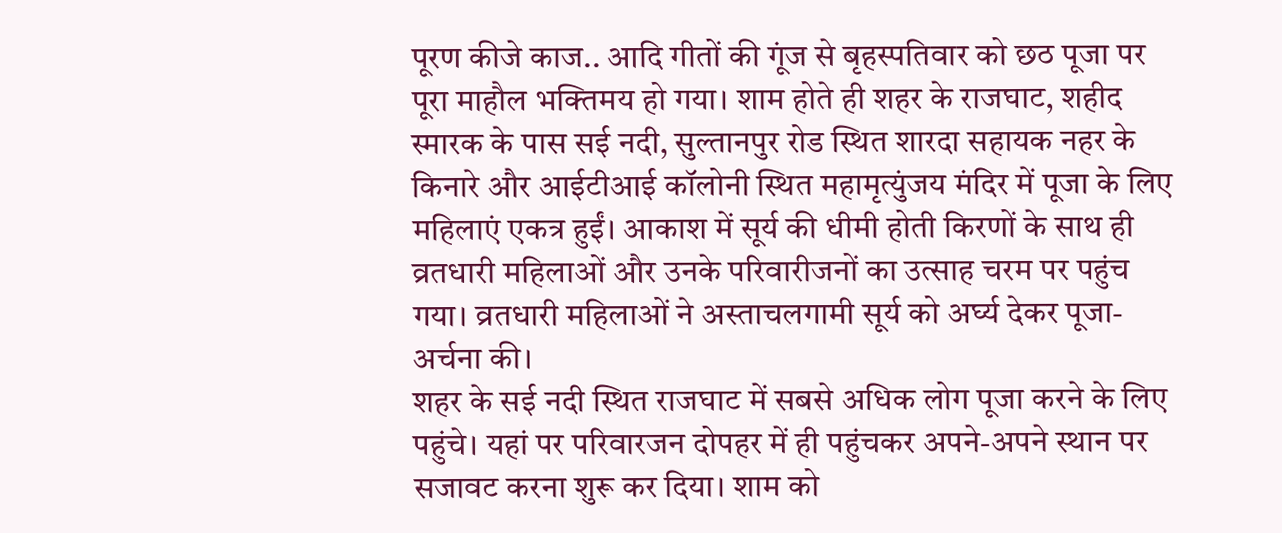पूरण कीजे काज.. आदि गीतों की गूंज से बृहस्पतिवार को छठ पूजा पर पूरा माहौल भक्तिमय हो गया। शाम होते ही शहर के राजघाट, शहीद स्मारक के पास सई नदी, सुल्तानपुर रोड स्थित शारदा सहायक नहर के किनारे और आईटीआई कॉलोनी स्थित महामृत्युंजय मंदिर में पूजा के लिए महिलाएं एकत्र हुईं। आकाश में सूर्य की धीमी होती किरणों के साथ ही व्रतधारी महिलाओं और उनके परिवारीजनों का उत्साह चरम पर पहुंच गया। व्रतधारी महिलाओं ने अस्ताचलगामी सूर्य को अर्घ्य देकर पूजा-अर्चना की।
शहर के सई नदी स्थित राजघाट में सबसे अधिक लोग पूजा करने के लिए पहुंचे। यहां पर परिवारजन दोपहर में ही पहुंचकर अपने-अपने स्थान पर सजावट करना शुरू कर दिया। शाम को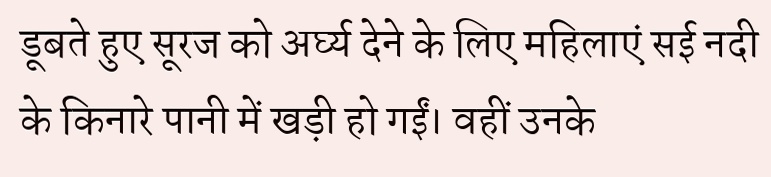डूबते हुए सूरज को अर्घ्य देने के लिए महिलाएं सई नदी के किनारे पानी में खड़ी हो गईं। वहीं उनके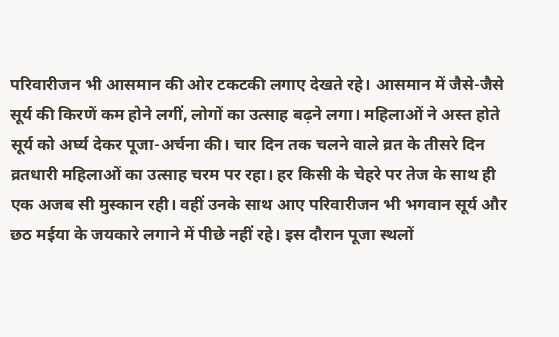परिवारीजन भी आसमान की ओर टकटकी लगाए देखते रहे। आसमान में जैसे-जैसे सूर्य की किरणें कम होने लगीं, लोगों का उत्साह बढ़ने लगा। महिलाओं ने अस्त होते सूर्य को अर्घ्य देकर पूजा-अर्चना की। चार दिन तक चलने वाले व्रत के तीसरे दिन व्रतधारी महिलाओं का उत्साह चरम पर रहा। हर किसी के चेहरे पर तेज के साथ ही एक अजब सी मुस्कान रही। वहीं उनके साथ आए परिवारीजन भी भगवान सूर्य और छठ मईया के जयकारे लगाने में पीछे नहीं रहे। इस दौरान पूजा स्थलों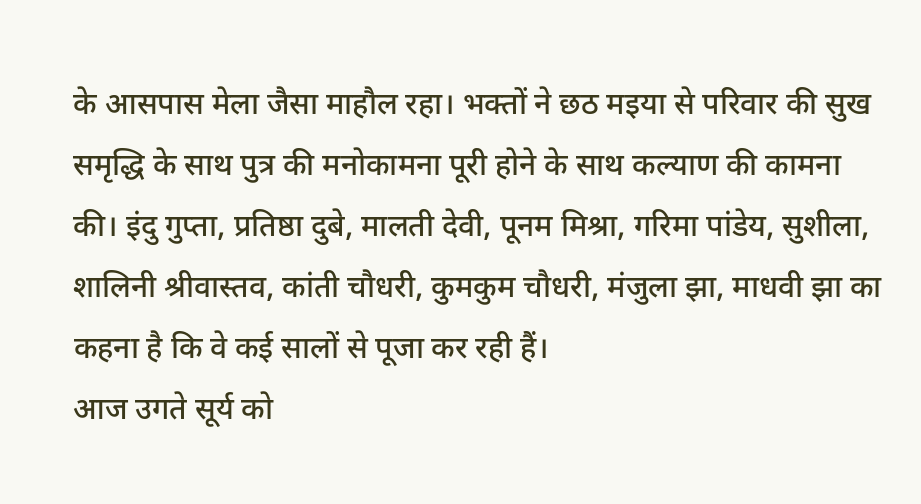के आसपास मेला जैसा माहौल रहा। भक्तों ने छठ मइया से परिवार की सुख समृद्धि के साथ पुत्र की मनोकामना पूरी होने के साथ कल्याण की कामना की। इंदु गुप्ता, प्रतिष्ठा दुबे, मालती देवी, पूनम मिश्रा, गरिमा पांडेय, सुशीला, शालिनी श्रीवास्तव, कांती चौधरी, कुमकुम चौधरी, मंजुला झा, माधवी झा का कहना है कि वे कई सालों से पूजा कर रही हैं।
आज उगते सूर्य को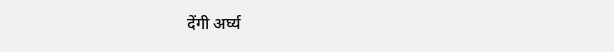देंगी अर्घ्य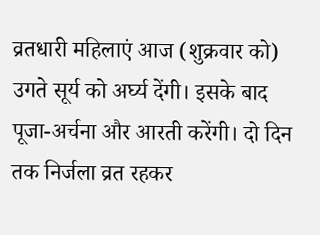व्रतधारी महिलाएं आज (शुक्रवार को) उगते सूर्य को अर्घ्य देंगी। इसके बाद पूजा-अर्चना और आरती करेंगी। दो दिन तक निर्जला व्रत रहकर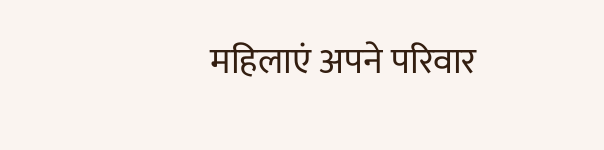महिलाएं अपने परिवार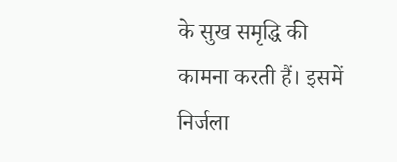के सुख समृद्धि की कामना करती हैं। इसमें निर्जला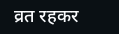व्रत रहकर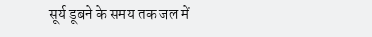सूर्य डूबने के समय तक जल में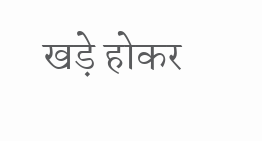खड़े होकर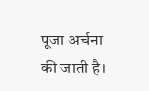पूजा अर्चना की जाती है।